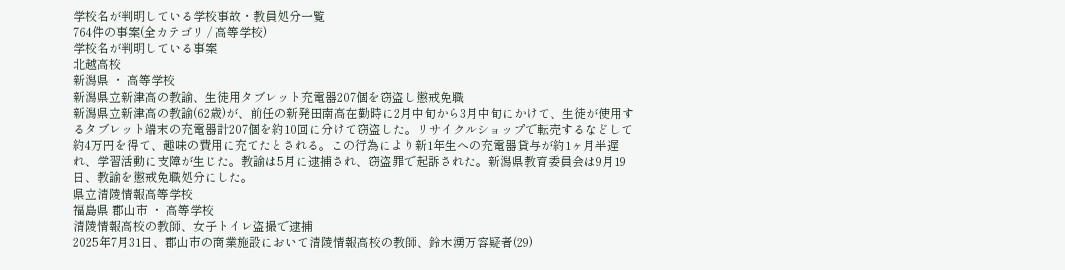学校名が判明している学校事故・教員処分一覧
764件の事案(全カテゴリ / 高等学校)
学校名が判明している事案
北越高校
新潟県 ・ 高等学校
新潟県立新津高の教諭、生徒用タブレット充電器207個を窃盗し懲戒免職
新潟県立新津高の教諭(62歳)が、前任の新発田南高在勤時に2月中旬から3月中旬にかけて、生徒が使用するタブレット端末の充電器計207個を約10回に分けて窃盗した。リサイクルショップで転売するなどして約4万円を得て、趣味の費用に充てたとされる。この行為により新1年生への充電器貸与が約1ヶ月半遅れ、学習活動に支障が生じた。教諭は5月に逮捕され、窃盗罪で起訴された。新潟県教育委員会は9月19日、教諭を懲戒免職処分にした。
県立清陵情報高等学校
福島県 郡山市 ・ 高等学校
清陵情報高校の教師、女子トイレ盗撮で逮捕
2025年7月31日、郡山市の商業施設において清陵情報高校の教師、鈴木湧万容疑者(29)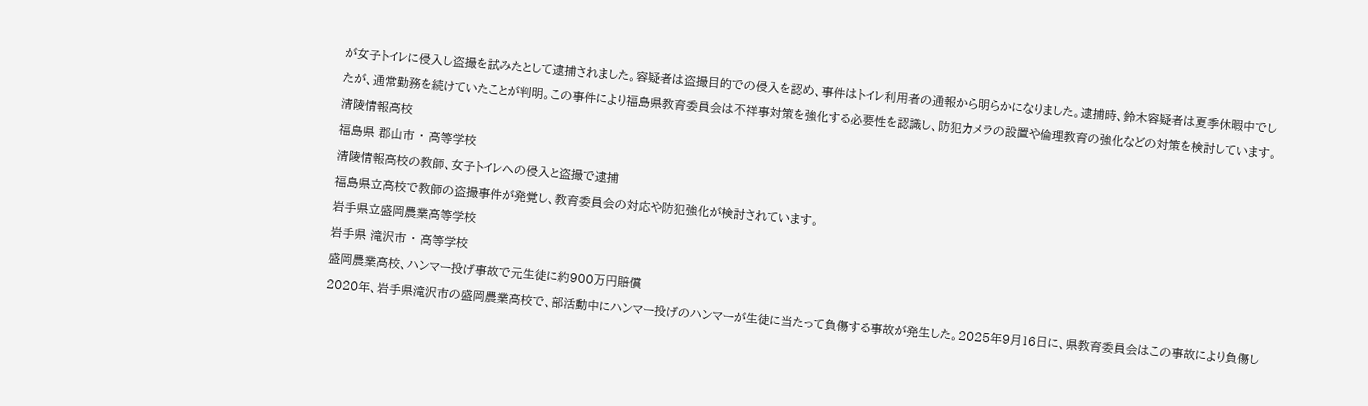が女子トイレに侵入し盗撮を試みたとして逮捕されました。容疑者は盗撮目的での侵入を認め、事件はトイレ利用者の通報から明らかになりました。逮捕時、鈴木容疑者は夏季休暇中でしたが、通常勤務を続けていたことが判明。この事件により福島県教育委員会は不祥事対策を強化する必要性を認識し、防犯カメラの設置や倫理教育の強化などの対策を検討しています。
清陵情報高校
福島県 郡山市 ・ 高等学校
清陵情報高校の教師、女子トイレへの侵入と盗撮で逮捕
福島県立高校で教師の盗撮事件が発覚し、教育委員会の対応や防犯強化が検討されています。
岩手県立盛岡農業高等学校
岩手県 滝沢市 ・ 高等学校
盛岡農業高校、ハンマー投げ事故で元生徒に約900万円賠償
2020年、岩手県滝沢市の盛岡農業高校で、部活動中にハンマー投げのハンマーが生徒に当たって負傷する事故が発生した。2025年9月16日に、県教育委員会はこの事故により負傷し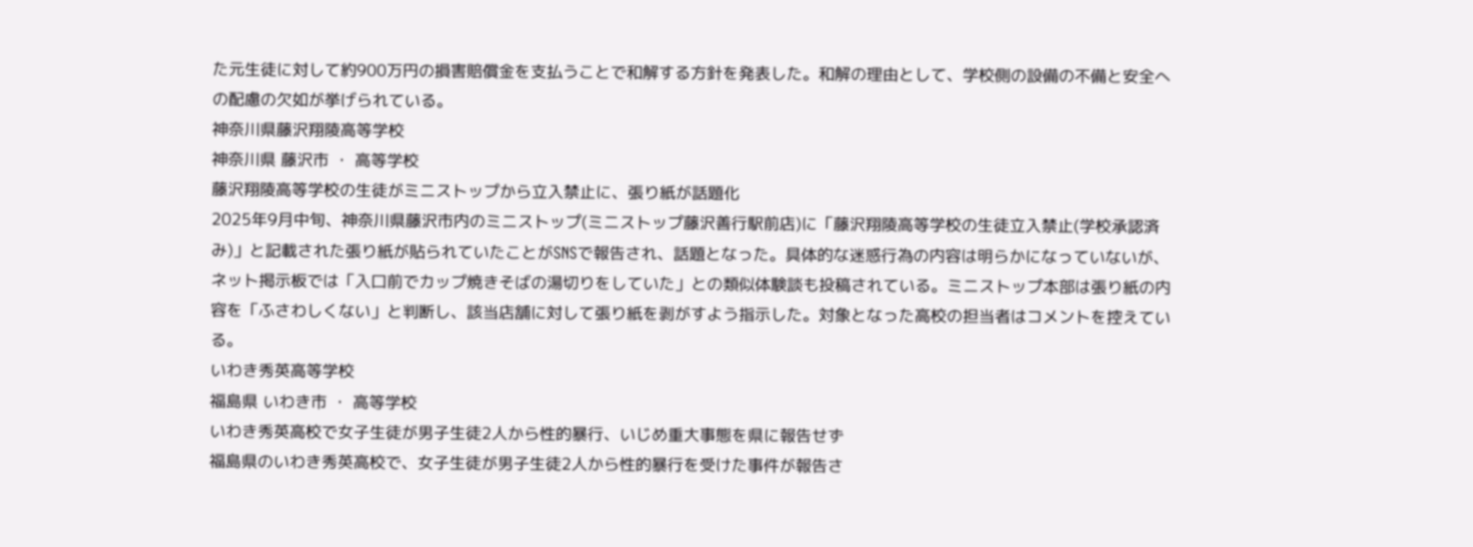た元生徒に対して約900万円の損害賠償金を支払うことで和解する方針を発表した。和解の理由として、学校側の設備の不備と安全への配慮の欠如が挙げられている。
神奈川県藤沢翔陵高等学校
神奈川県 藤沢市 ・ 高等学校
藤沢翔陵高等学校の生徒がミニストップから立入禁止に、張り紙が話題化
2025年9月中旬、神奈川県藤沢市内のミニストップ(ミニストップ藤沢善行駅前店)に「藤沢翔陵高等学校の生徒立入禁止(学校承認済み)」と記載された張り紙が貼られていたことがSNSで報告され、話題となった。具体的な迷惑行為の内容は明らかになっていないが、ネット掲示板では「入口前でカップ焼きそばの湯切りをしていた」との類似体験談も投稿されている。ミニストップ本部は張り紙の内容を「ふさわしくない」と判断し、該当店舗に対して張り紙を剥がすよう指示した。対象となった高校の担当者はコメントを控えている。
いわき秀英高等学校
福島県 いわき市 ・ 高等学校
いわき秀英高校で女子生徒が男子生徒2人から性的暴行、いじめ重大事態を県に報告せず
福島県のいわき秀英高校で、女子生徒が男子生徒2人から性的暴行を受けた事件が報告さ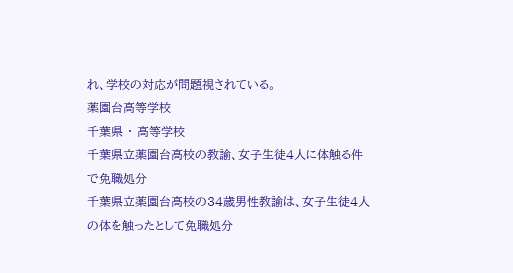れ、学校の対応が問題視されている。
薬園台高等学校
千葉県 ・ 高等学校
千葉県立薬園台高校の教諭、女子生徒4人に体触る件で免職処分
千葉県立薬園台高校の34歳男性教諭は、女子生徒4人の体を触ったとして免職処分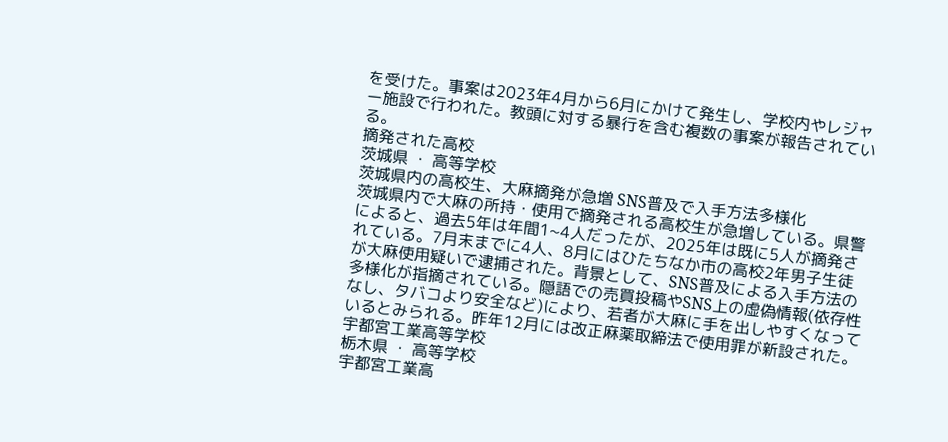を受けた。事案は2023年4月から6月にかけて発生し、学校内やレジャー施設で行われた。教頭に対する暴行を含む複数の事案が報告されている。
摘発された高校
茨城県 ・ 高等学校
茨城県内の高校生、大麻摘発が急増 SNS普及で入手方法多様化
茨城県内で大麻の所持・使用で摘発される高校生が急増している。県警によると、過去5年は年間1~4人だったが、2025年は既に5人が摘発されている。7月末までに4人、8月にはひたちなか市の高校2年男子生徒が大麻使用疑いで逮捕された。背景として、SNS普及による入手方法の多様化が指摘されている。隠語での売買投稿やSNS上の虚偽情報(依存性なし、タバコより安全など)により、若者が大麻に手を出しやすくなっているとみられる。昨年12月には改正麻薬取締法で使用罪が新設された。
宇都宮工業高等学校
栃木県 ・ 高等学校
宇都宮工業高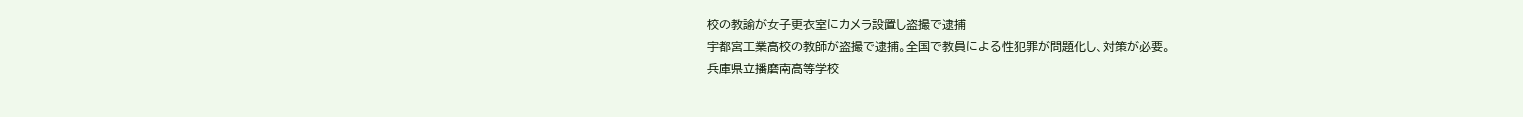校の教諭が女子更衣室にカメラ設置し盗撮で逮捕
宇都宮工業高校の教師が盗撮で逮捕。全国で教員による性犯罪が問題化し、対策が必要。
兵庫県立播磨南高等学校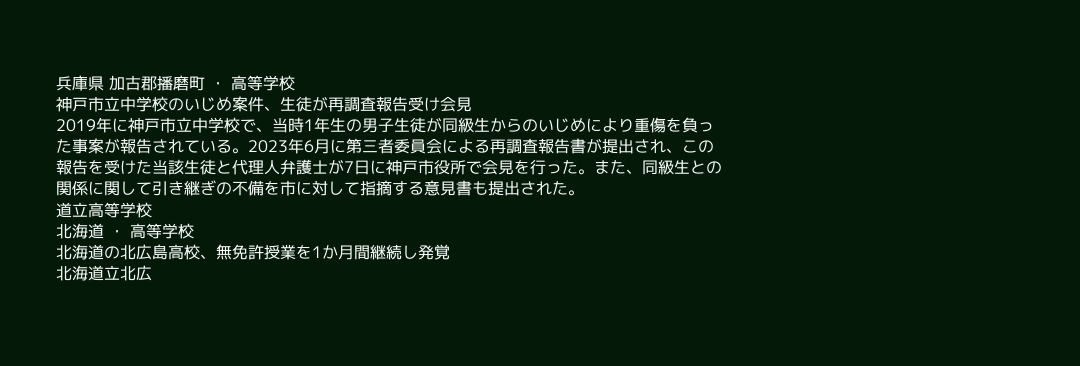兵庫県 加古郡播磨町 ・ 高等学校
神戸市立中学校のいじめ案件、生徒が再調査報告受け会見
2019年に神戸市立中学校で、当時1年生の男子生徒が同級生からのいじめにより重傷を負った事案が報告されている。2023年6月に第三者委員会による再調査報告書が提出され、この報告を受けた当該生徒と代理人弁護士が7日に神戸市役所で会見を行った。また、同級生との関係に関して引き継ぎの不備を市に対して指摘する意見書も提出された。
道立高等学校
北海道 ・ 高等学校
北海道の北広島高校、無免許授業を1か月間継続し発覚
北海道立北広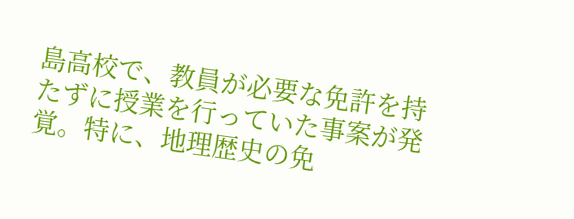島高校で、教員が必要な免許を持たずに授業を行っていた事案が発覚。特に、地理歴史の免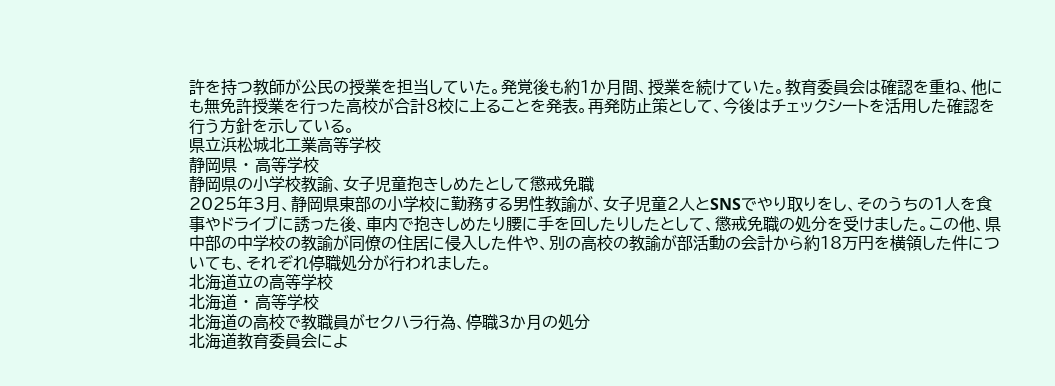許を持つ教師が公民の授業を担当していた。発覚後も約1か月間、授業を続けていた。教育委員会は確認を重ね、他にも無免許授業を行った高校が合計8校に上ることを発表。再発防止策として、今後はチェックシートを活用した確認を行う方針を示している。
県立浜松城北工業高等学校
静岡県 ・ 高等学校
静岡県の小学校教諭、女子児童抱きしめたとして懲戒免職
2025年3月、静岡県東部の小学校に勤務する男性教諭が、女子児童2人とSNSでやり取りをし、そのうちの1人を食事やドライブに誘った後、車内で抱きしめたり腰に手を回したりしたとして、懲戒免職の処分を受けました。この他、県中部の中学校の教諭が同僚の住居に侵入した件や、別の高校の教諭が部活動の会計から約18万円を横領した件についても、それぞれ停職処分が行われました。
北海道立の高等学校
北海道 ・ 高等学校
北海道の高校で教職員がセクハラ行為、停職3か月の処分
北海道教育委員会によ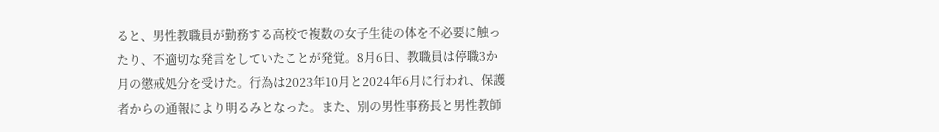ると、男性教職員が勤務する高校で複数の女子生徒の体を不必要に触ったり、不適切な発言をしていたことが発覚。8月6日、教職員は停職3か月の懲戒処分を受けた。行為は2023年10月と2024年6月に行われ、保護者からの通報により明るみとなった。また、別の男性事務長と男性教師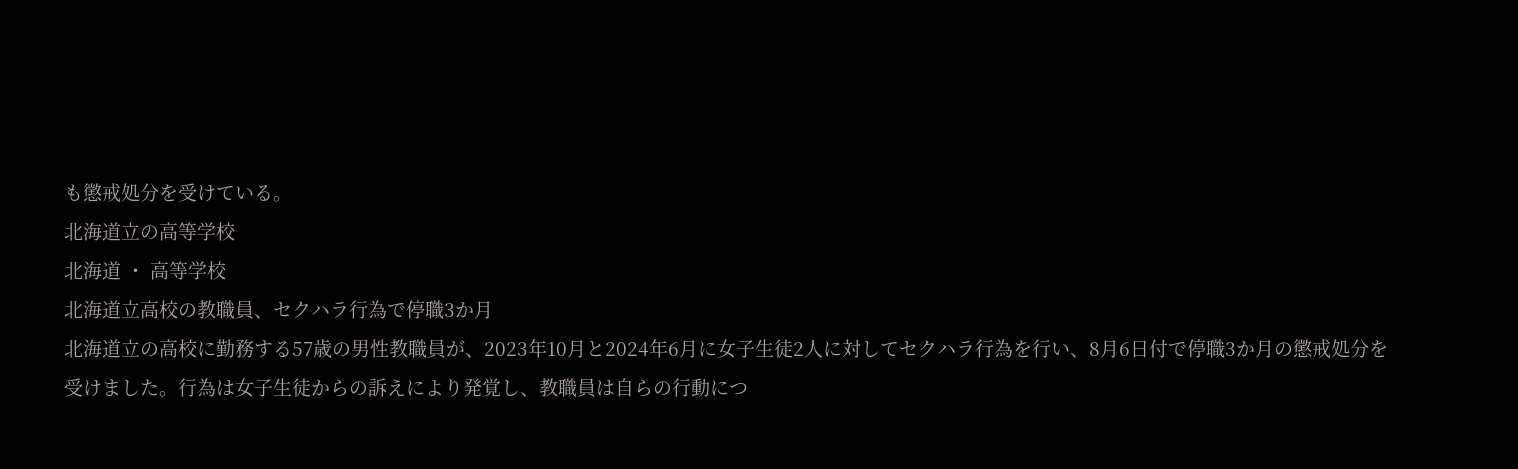も懲戒処分を受けている。
北海道立の高等学校
北海道 ・ 高等学校
北海道立高校の教職員、セクハラ行為で停職3か月
北海道立の高校に勤務する57歳の男性教職員が、2023年10月と2024年6月に女子生徒2人に対してセクハラ行為を行い、8月6日付で停職3か月の懲戒処分を受けました。行為は女子生徒からの訴えにより発覚し、教職員は自らの行動につ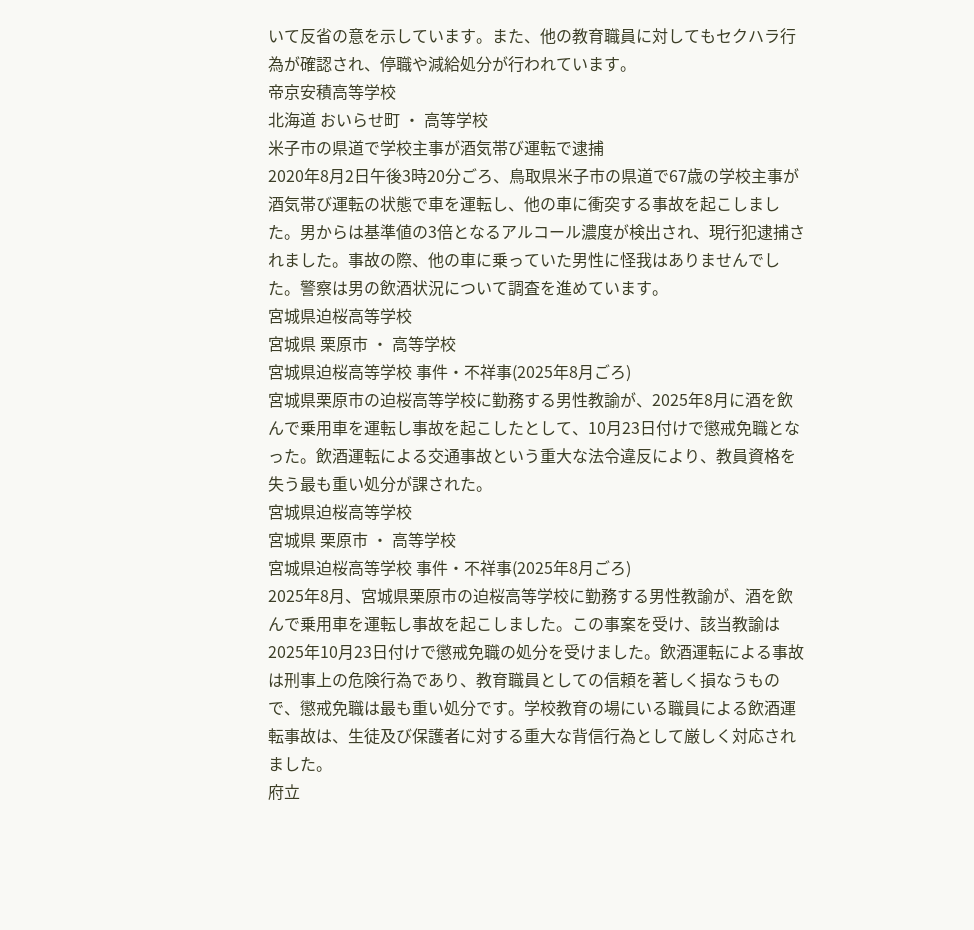いて反省の意を示しています。また、他の教育職員に対してもセクハラ行為が確認され、停職や減給処分が行われています。
帝京安積高等学校
北海道 おいらせ町 ・ 高等学校
米子市の県道で学校主事が酒気帯び運転で逮捕
2020年8月2日午後3時20分ごろ、鳥取県米子市の県道で67歳の学校主事が酒気帯び運転の状態で車を運転し、他の車に衝突する事故を起こしました。男からは基準値の3倍となるアルコール濃度が検出され、現行犯逮捕されました。事故の際、他の車に乗っていた男性に怪我はありませんでした。警察は男の飲酒状況について調査を進めています。
宮城県迫桜高等学校
宮城県 栗原市 ・ 高等学校
宮城県迫桜高等学校 事件・不祥事(2025年8月ごろ)
宮城県栗原市の迫桜高等学校に勤務する男性教諭が、2025年8月に酒を飲んで乗用車を運転し事故を起こしたとして、10月23日付けで懲戒免職となった。飲酒運転による交通事故という重大な法令違反により、教員資格を失う最も重い処分が課された。
宮城県迫桜高等学校
宮城県 栗原市 ・ 高等学校
宮城県迫桜高等学校 事件・不祥事(2025年8月ごろ)
2025年8月、宮城県栗原市の迫桜高等学校に勤務する男性教諭が、酒を飲んで乗用車を運転し事故を起こしました。この事案を受け、該当教諭は2025年10月23日付けで懲戒免職の処分を受けました。飲酒運転による事故は刑事上の危険行為であり、教育職員としての信頼を著しく損なうもので、懲戒免職は最も重い処分です。学校教育の場にいる職員による飲酒運転事故は、生徒及び保護者に対する重大な背信行為として厳しく対応されました。
府立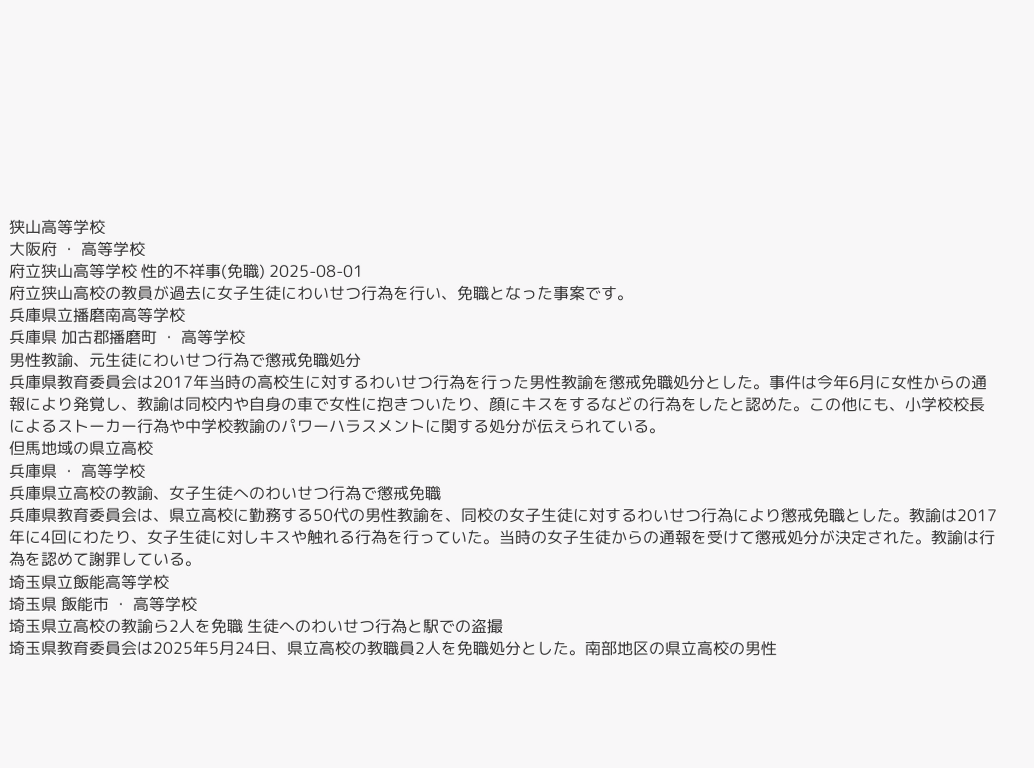狭山高等学校
大阪府 ・ 高等学校
府立狭山高等学校 性的不祥事(免職) 2025-08-01
府立狭山高校の教員が過去に女子生徒にわいせつ行為を行い、免職となった事案です。
兵庫県立播磨南高等学校
兵庫県 加古郡播磨町 ・ 高等学校
男性教諭、元生徒にわいせつ行為で懲戒免職処分
兵庫県教育委員会は2017年当時の高校生に対するわいせつ行為を行った男性教諭を懲戒免職処分とした。事件は今年6月に女性からの通報により発覚し、教諭は同校内や自身の車で女性に抱きついたり、顔にキスをするなどの行為をしたと認めた。この他にも、小学校校長によるストーカー行為や中学校教諭のパワーハラスメントに関する処分が伝えられている。
但馬地域の県立高校
兵庫県 ・ 高等学校
兵庫県立高校の教諭、女子生徒へのわいせつ行為で懲戒免職
兵庫県教育委員会は、県立高校に勤務する50代の男性教諭を、同校の女子生徒に対するわいせつ行為により懲戒免職とした。教諭は2017年に4回にわたり、女子生徒に対しキスや触れる行為を行っていた。当時の女子生徒からの通報を受けて懲戒処分が決定された。教諭は行為を認めて謝罪している。
埼玉県立飯能高等学校
埼玉県 飯能市 ・ 高等学校
埼玉県立高校の教諭ら2人を免職 生徒へのわいせつ行為と駅での盗撮
埼玉県教育委員会は2025年5月24日、県立高校の教職員2人を免職処分とした。南部地区の県立高校の男性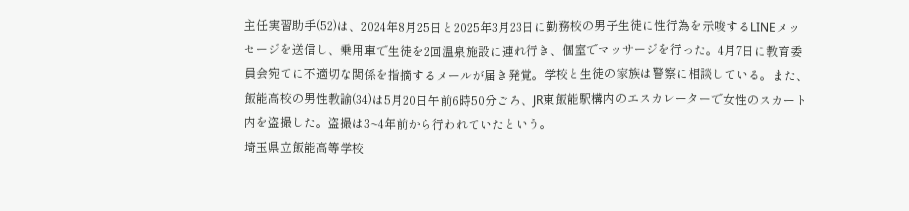主任実習助手(52)は、2024年8月25日と2025年3月23日に勤務校の男子生徒に性行為を示唆するLINEメッセージを送信し、乗用車で生徒を2回温泉施設に連れ行き、個室でマッサージを行った。4月7日に教育委員会宛てに不適切な関係を指摘するメールが届き発覚。学校と生徒の家族は警察に相談している。また、飯能高校の男性教諭(34)は5月20日午前6時50分ごろ、JR東飯能駅構内のエスカレーターで女性のスカート内を盗撮した。盗撮は3~4年前から行われていたという。
埼玉県立飯能高等学校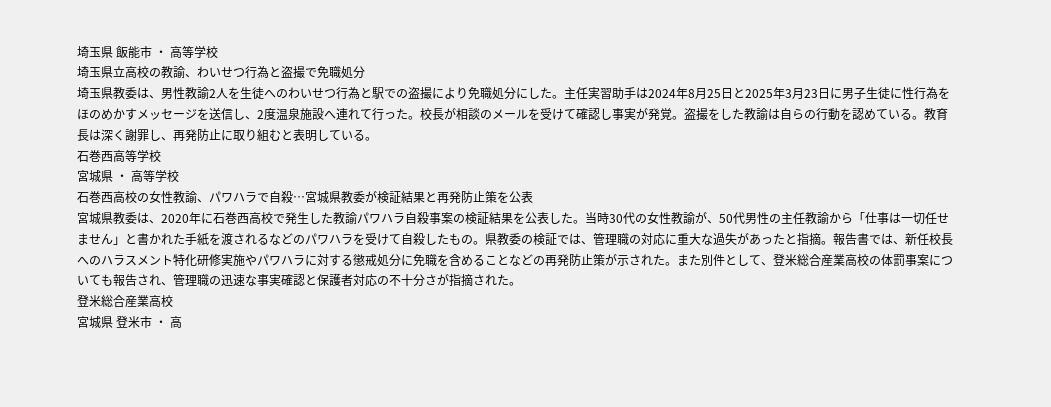埼玉県 飯能市 ・ 高等学校
埼玉県立高校の教諭、わいせつ行為と盗撮で免職処分
埼玉県教委は、男性教諭2人を生徒へのわいせつ行為と駅での盗撮により免職処分にした。主任実習助手は2024年8月25日と2025年3月23日に男子生徒に性行為をほのめかすメッセージを送信し、2度温泉施設へ連れて行った。校長が相談のメールを受けて確認し事実が発覚。盗撮をした教諭は自らの行動を認めている。教育長は深く謝罪し、再発防止に取り組むと表明している。
石巻西高等学校
宮城県 ・ 高等学校
石巻西高校の女性教諭、パワハラで自殺…宮城県教委が検証結果と再発防止策を公表
宮城県教委は、2020年に石巻西高校で発生した教諭パワハラ自殺事案の検証結果を公表した。当時30代の女性教諭が、50代男性の主任教諭から「仕事は一切任せません」と書かれた手紙を渡されるなどのパワハラを受けて自殺したもの。県教委の検証では、管理職の対応に重大な過失があったと指摘。報告書では、新任校長へのハラスメント特化研修実施やパワハラに対する懲戒処分に免職を含めることなどの再発防止策が示された。また別件として、登米総合産業高校の体罰事案についても報告され、管理職の迅速な事実確認と保護者対応の不十分さが指摘された。
登米総合産業高校
宮城県 登米市 ・ 高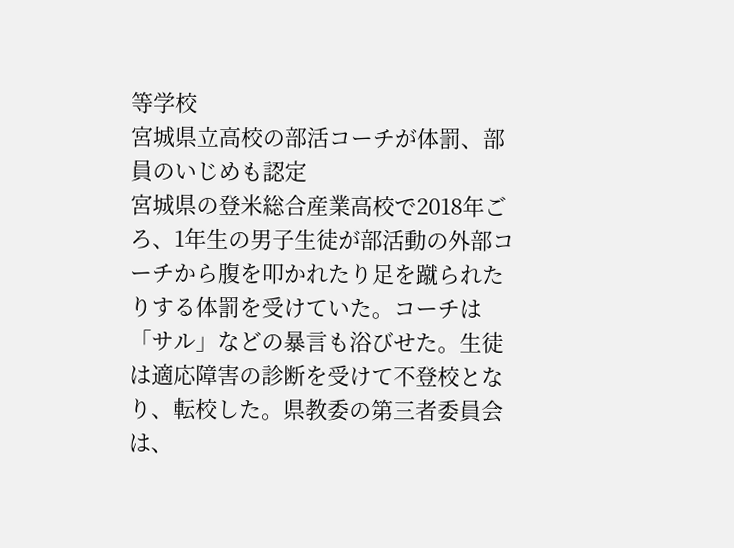等学校
宮城県立高校の部活コーチが体罰、部員のいじめも認定
宮城県の登米総合産業高校で2018年ごろ、1年生の男子生徒が部活動の外部コーチから腹を叩かれたり足を蹴られたりする体罰を受けていた。コーチは「サル」などの暴言も浴びせた。生徒は適応障害の診断を受けて不登校となり、転校した。県教委の第三者委員会は、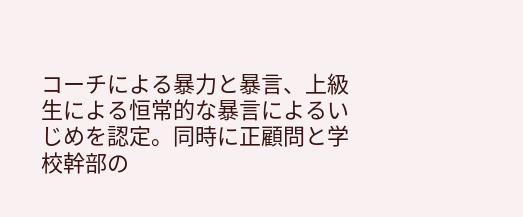コーチによる暴力と暴言、上級生による恒常的な暴言によるいじめを認定。同時に正顧問と学校幹部の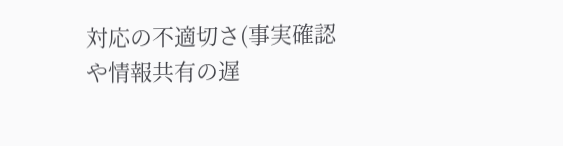対応の不適切さ(事実確認や情報共有の遅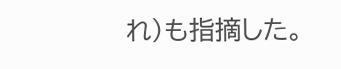れ)も指摘した。